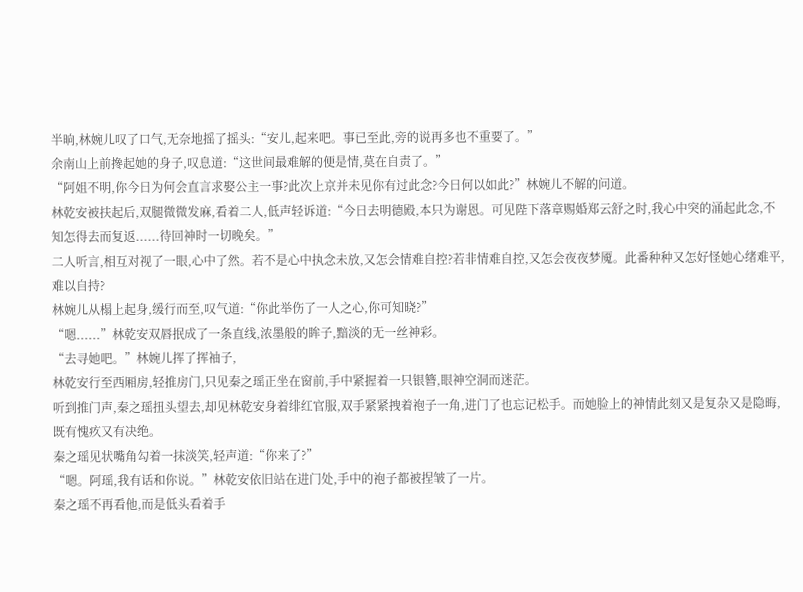半晌,林婉儿叹了口气,无奈地摇了摇头:“安儿,起来吧。事已至此,旁的说再多也不重要了。”
余南山上前搀起她的身子,叹息道:“这世间最难解的便是情,莫在自责了。”
“阿姐不明,你今日为何会直言求娶公主一事?此次上京并未见你有过此念?今日何以如此?”林婉儿不解的问道。
林乾安被扶起后,双腿微微发麻,看着二人,低声轻诉道:“今日去明德殿,本只为谢恩。可见陛下落章赐婚郑云舒之时,我心中突的涌起此念,不知怎得去而复返......待回神时一切晚矣。”
二人听言,相互对视了一眼,心中了然。若不是心中执念未放,又怎会情难自控?若非情难自控,又怎会夜夜梦魇。此番种种又怎好怪她心绪难平,难以自持?
林婉儿从榻上起身,缓行而至,叹气道:“你此举伤了一人之心,你可知晓?”
“嗯......”林乾安双唇抿成了一条直线,浓墨般的眸子,黯淡的无一丝神彩。
“去寻她吧。”林婉儿挥了挥袖子,
林乾安行至西厢房,轻推房门,只见秦之瑶正坐在窗前,手中紧握着一只银簪,眼神空洞而迷茫。
听到推门声,秦之瑶扭头望去,却见林乾安身着绯红官服,双手紧紧拽着袍子一角,进门了也忘记松手。而她脸上的神情此刻又是复杂又是隐晦,既有愧疚又有决绝。
秦之瑶见状嘴角勾着一抹淡笑,轻声道:“你来了?”
“嗯。阿瑶,我有话和你说。”林乾安依旧站在进门处,手中的袍子都被捏皱了一片。
秦之瑶不再看他,而是低头看着手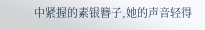中紧握的素银簪子,她的声音轻得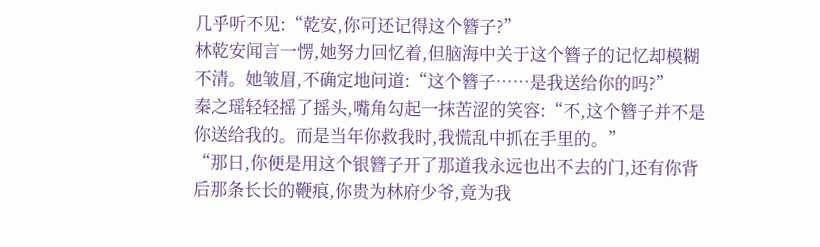几乎听不见:“乾安,你可还记得这个簪子?”
林乾安闻言一愣,她努力回忆着,但脑海中关于这个簪子的记忆却模糊不清。她皱眉,不确定地问道:“这个簪子……是我送给你的吗?”
秦之瑶轻轻摇了摇头,嘴角勾起一抹苦涩的笑容:“不,这个簪子并不是你送给我的。而是当年你救我时,我慌乱中抓在手里的。”
“那日,你便是用这个银簪子开了那道我永远也出不去的门,还有你背后那条长长的鞭痕,你贵为林府少爷,竟为我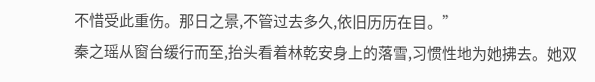不惜受此重伤。那日之景,不管过去多久,依旧历历在目。”
秦之瑶从窗台缓行而至,抬头看着林乾安身上的落雪,习惯性地为她拂去。她双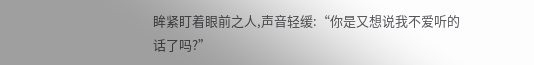眸紧盯着眼前之人,声音轻缓:“你是又想说我不爱听的话了吗?”